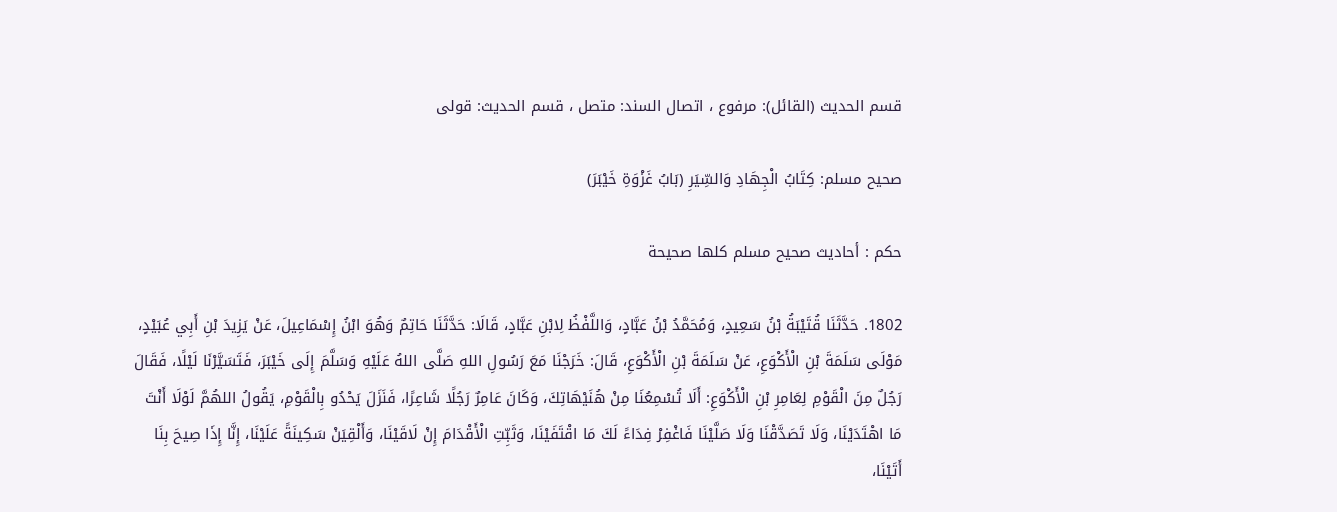قسم الحديث (القائل): مرفوع ، اتصال السند: متصل ، قسم الحديث: قولی

صحيح مسلم: كِتَابُ الْجِهَادِ وَالسِّيَرِ (بَابُ غَزْوَةِ خَيْبَرَ)

حکم : أحاديث صحيح مسلم كلها صحيحة

1802. حَدَّثَنَا قُتَيْبَةُ بْنُ سَعِيدٍ، وَمُحَمَّدُ بْنُ عَبَّادٍ، وَاللَّفْظُ لِابْنِ عَبَّادٍ، قَالَا: حَدَّثَنَا حَاتِمٌ وَهُوَ ابْنُ إِسْمَاعِيلَ، عَنْ يَزِيدَ بْنِ أَبِي عُبَيْدٍ، مَوْلَى سَلَمَةَ بْنِ الْأَكْوَعِ، عَنْ سَلَمَةَ بْنِ الْأَكْوَعِ، قَالَ: خَرَجْنَا مَعَ رَسُولِ اللهِ صَلَّى اللهُ عَلَيْهِ وَسَلَّمَ إِلَى خَيْبَرَ، فَتَسَيَّرْنَا لَيْلًا، فَقَالَ رَجُلٌ مِنَ الْقَوْمِ لِعَامِرِ بْنِ الْأَكْوَعِ: أَلَا تُسْمِعُنَا مِنْ هُنَيْهَاتِكَ، وَكَانَ عَامِرٌ رَجُلًا شَاعِرًا، فَنَزَلَ يَحْدُو بِالْقَوْمِ، يَقُولُ اللهُمَّ لَوْلَا أَنْتَ مَا اهْتَدَيْنَا، وَلَا تَصَدَّقْنَا وَلَا صَلَّيْنَا فَاغْفِرْ فِدَاءً لَكَ مَا اقْتَفَيْنَا، وَثَبِّتِ الْأَقْدَامَ إِنْ لَاقَيْنَا، وَأَلْقِيَنْ سَكِينَةً عَلَيْنَا، إِنَّا إِذَا صِيحَ بِنَا أَتَيْنَا،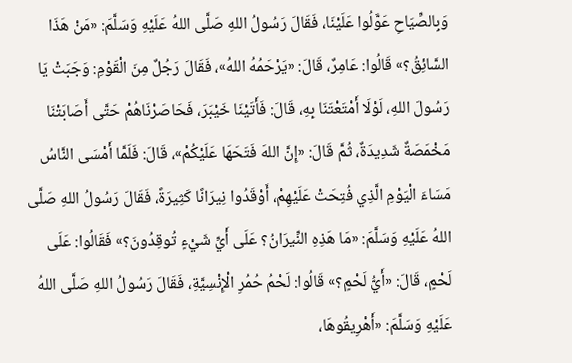وَبِالصِّيَاحِ عَوَّلُوا عَلَيْنَا، فَقَالَ رَسُولُ اللهِ صَلَّى اللهُ عَلَيْهِ وَسَلَّمَ: «مَنْ هَذَا السَّائِقُ؟» قَالُوا: عَامِرٌ، قَالَ: «يَرْحَمُهُ اللهُ»، فَقَالَ رَجُلٌ مِنَ الْقَوْمِ: وَجَبَتْ يَا رَسُولَ اللهِ، لَوْلَا أَمْتَعْتَنَا بِهِ، قَالَ: فَأَتَيْنَا خَيْبَرَ، فَحَاصَرْنَاهُمْ حَتَّى أَصَابَتْنَا مَخْمَصَةٌ شَدِيدَةٌ، ثُمَّ قَالَ: «إِنَّ اللهَ فَتَحَهَا عَلَيْكُمْ»، قَالَ: فَلَمَّا أَمْسَى النَّاسُ مَسَاءَ الْيَوْمِ الَّذِي فُتِحَتْ عَلَيْهِمْ، أَوْقَدُوا نِيرَانًا كَثِيرَةً، فَقَالَ رَسُولُ اللهِ صَلَّى اللهُ عَلَيْهِ وَسَلَّمَ: «مَا هَذِهِ النِّيرَانُ؟ عَلَى أَيِّ شَيْءٍ تُوقِدُونَ؟» فَقَالُوا: عَلَى لَحْمٍ، قَالَ: «أَيُّ لَحْمٍ؟» قَالُوا: لَحْمُ حُمُرِ الْإِنْسِيَّةِ، فَقَالَ رَسُولُ اللهِ صَلَّى اللهُ عَلَيْهِ وَسَلَّمَ: «أَهْرِيقُوهَا،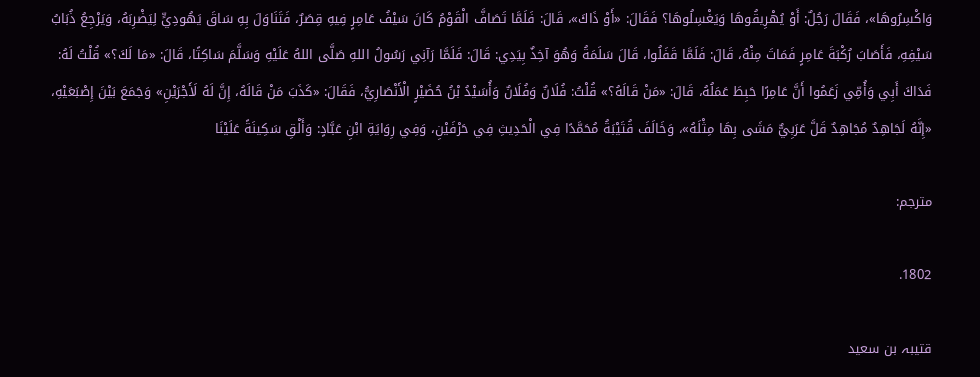وَاكْسِرُوهَا»، فَقَالَ رَجُلٌ: أَوْ يُهْرِيقُوهَا وَيَغْسِلُوهَا؟ فَقَالَ: «أَوْ ذَاكَ»، قَالَ: فَلَمَّا تَصَافَّ الْقَوْمُ كَانَ سَيْفُ عَامِرٍ فِيهِ قِصَرٌ، فَتَنَاوَلَ بِهِ سَاقَ يَهُودِيٍّ لِيَضْرِبَهُ، وَيَرْجِعُ ذُبَابُ سَيْفِهِ، فَأَصَابَ رُكْبَةَ عَامِرٍ فَمَاتَ مِنْهُ، قَالَ: فَلَمَّا قَفَلُوا، قَالَ سَلَمَةُ وَهُوَ آخِذٌ بِيَدِي: قَالَ: فَلَمَّا رَآنِي رَسُولُ اللهِ صَلَّى اللهُ عَلَيْهِ وَسَلَّمَ سَاكِتًا، قَالَ: «مَا لَكَ؟» قُلْتُ لَهُ: فَدَاكَ أَبِي وَأُمِّي زَعَمُوا أَنَّ عَامِرًا حَبِطَ عَمَلُهُ، قَالَ: «مَنْ قَالَهُ؟» قُلْتُ: فُلَانٌ وَفُلَانٌ وَأُسَيْدُ بْنُ حُضَيْرٍ الْأَنْصَارِيُّ، فَقَالَ: «كَذَبَ مَنْ قَالَهُ، إِنَّ لَهُ لَأَجْرَيْنِ» وَجَمَعَ بَيْنَ إِصْبَعَيْهِ، «إِنَّهُ لَجَاهِدٌ مُجَاهِدٌ قَلَّ عَرَبِيٌّ مَشَى بِهَا مِثْلَهُ»، وَخَالَفَ قُتَيْبَةُ مُحَمَّدًا فِي الْحَدِيثِ فِي حَرْفَيْنِ، وَفِي رِوَايَةِ ابْنِ عَبَّادٍ: وَأَلْقِ سَكِينَةً عَلَيْنَا

مترجم:

1802.

قتیبہ بن سعید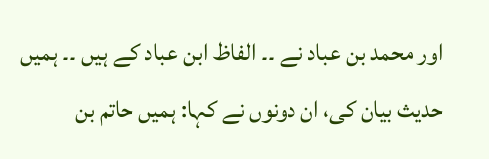اور محمد بن عباد نے ۔۔ الفاظ ابن عباد کے ہیں ۔۔ ہمیں حدیث بیان کی، ان دونوں نے کہا: ہمیں حاتم بن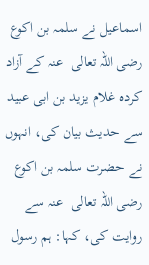اسماعیل نے سلمہ بن اکوع رضی اللہ تعالی  عنہ کے آزاد کردہ غلام یزید بن ابی عبید سے حدیث بیان کی، انہوں نے حضرت سلمہ بن اکوع رضی اللہ تعالی  عنہ سے روایت کی، کہا: ہم رسول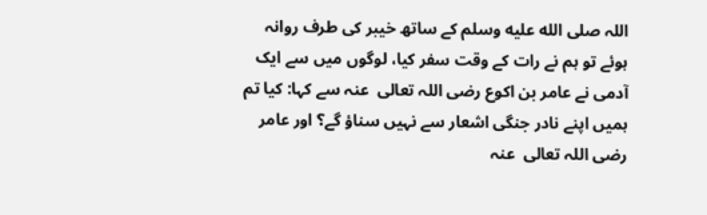اللہ صلى الله عليه وسلم کے ساتھ خیبر کی طرف روانہ ہوئے تو ہم نے رات کے وقت سفر کیا، لوگوں میں سے ایک آدمی نے عامر بن اکوع رضی اللہ تعالی  عنہ سے کہا: کیا تم ہمیں اپنے نادر جنگی اشعار سے نہیں سناؤ گے؟ اور عامر رضی اللہ تعالی  عنہ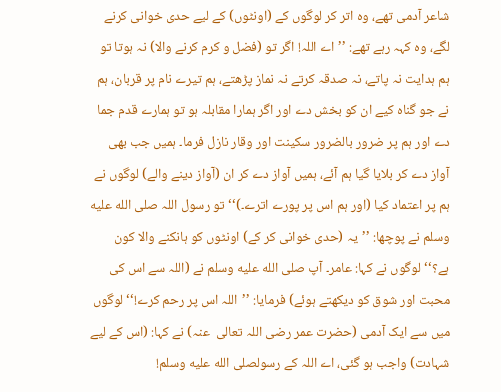شاعر آدمی تھے، وہ اتر کر لوگوں کے (اونٹوں) کے لیے حدی خوانی کرنے لگے، وہ کہہ رہے تھے: ’’اے اللہ! اگر تو (فضل و کرم کرنے والا) نہ ہوتا تو ہم ہدایت نہ پاتے، نہ صدقہ کرتے نہ نماز پڑھتے، ہم تیرے نام پر قربان، ہم نے جو گناہ کیے ان کو بخش دے اور اگر ہمارا مقابلہ ہو تو ہمارے قدم جما دے اور ہم پر ضرور بالضرور سکینت اور وقار نازل فرما۔ ہمیں جب بھی آواز دے کر بلایا گیا ہم آئے، ہمیں آواز دے کر ان (آواز دینے والے) لوگوں نے ہم پر اعتماد کیا (اور ہم اس پر پورے اترے۔)‘‘ تو رسول اللہ صلى الله عليه وسلم نے پوچھا: ’’یہ (حدی خوانی کر کے) اونٹوں کو ہانکنے والا کون ہے؟‘‘ لوگوں نے کہا: عامر۔ آپ صلى الله عليه وسلم نے (اللہ سے اس کی محبت اور شوق کو دیکھتے ہوئے) فرمایا: ’’اللہ اس پر رحم کرے!‘‘ لوگوں میں سے ایک آدمی (حضرت عمر رضی اللہ تعالی  عنہ) نے کہا: (اس کے لیے شہادت) واجب ہو گئی، اے اللہ کے رسولصلى الله عليه وسلم!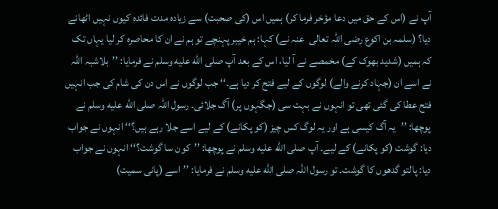آپ نے (اس کے حق میں دعا مؤخر فرما کر) ہمیں اس (کی صحبت) سے زیادہ مدت فائدہ کیوں نہیں اٹھانے دیا؟ (سلمہ بن اکوع رضی اللہ تعالی  عنہ نے) کہا: ہم خیبر پہنچے تو ہم نے ان کا محاصرہ کر لیا یہاں تک کہ ہمیں (شدید بھوک کے) مخمصے نے آ لیا، اس کے بعد آپ صلى الله عليه وسلم نے فرمایا: ’’بلاشبہ اللہ نے اسے ان (جہاد کرنے والے) لوگوں کے لیے فتح کر دیا ہے۔‘‘ جب لوگوں نے اس دن کی شام کی جب انہیں فتح عطا کی گئی تھی تو انہوں نے بہت سی (جگہوں پر) آگ جلائی۔ رسول اللہ صلى الله عليه وسلم نے پوچھا: ’’یہ آگ کیسی ہے اور یہ لوگ کس چیز (کو پکانے) کے لیے اسے جلا رہے ہیں؟‘‘ انہوں نے جواب دیا: گوشت (کو پکانے) کے لیے۔ آپ صلى الله عليه وسلم نے پوچھا: ’’کون سا گوشت؟‘‘ انہوں نے جواب دیا: پالتو گدھوں کا گوشت۔ تو رسول اللہ صلى الله عليه وسلم نے فرمایا: ’’اسے (پانی سمیت)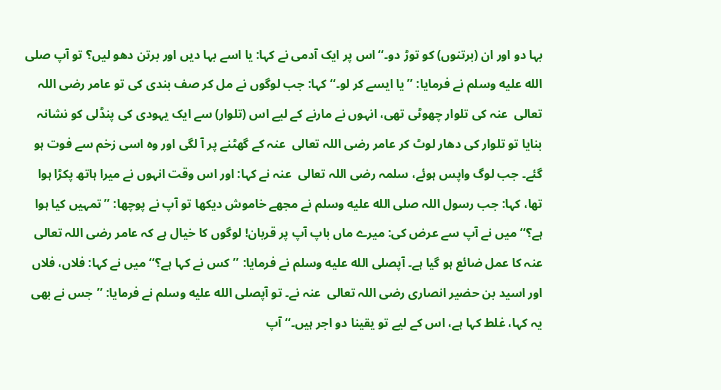بہا دو اور ان (برتنوں) کو توڑ دو۔‘‘ اس پر ایک آدمی نے کہا: یا اسے بہا دیں اور برتن دھو لیں؟ تو آپ صلى الله عليه وسلم نے فرمایا: ’’یا ایسے کر لو۔‘‘ کہا: جب لوگوں نے مل کر صف بندی کی تو عامر رضی اللہ تعالی  عنہ کی تلوار چھوٹی تھی، انہوں نے مارنے کے لیے اس (تلوار) سے ایک یہودی کی پنڈلی کو نشانہ بنایا تو تلوار کی دھار لوٹ کر عامر رضی اللہ تعالی  عنہ کے گھٹنے پر آ لگی اور وہ اسی زخم سے فوت ہو گئے۔ جب لوگ واپس ہوئے، سلمہ رضی اللہ تعالی  عنہ نے کہا: اور اس وقت انہوں نے میرا ہاتھ پکڑا ہوا تھا، کہا: جب رسول اللہ صلى الله عليه وسلم نے مجھے خاموش دیکھا تو آپ نے پوچھا: ’’تمہیں کیا ہوا ہے؟‘‘ میں نے آپ سے عرض کی: میرے ماں باپ آپ پر قربان! لوگوں کا خیال ہے کہ عامر رضی اللہ تعالی  عنہ کا عمل ضائع ہو گیا ہے۔ آپصلى الله عليه وسلم نے فرمایا: ’’کس نے کہا ہے؟‘‘ میں نے کہا: فلاں، فلاں اور اسید بن حضیر انصاری رضی اللہ تعالی  عنہ نے۔ تو آپصلى الله عليه وسلم نے فرمایا: ’’جس نے بھی یہ کہا، غلط کہا ہے، اس کے لیے تو یقینا دو اجر ہیں۔‘‘ آپ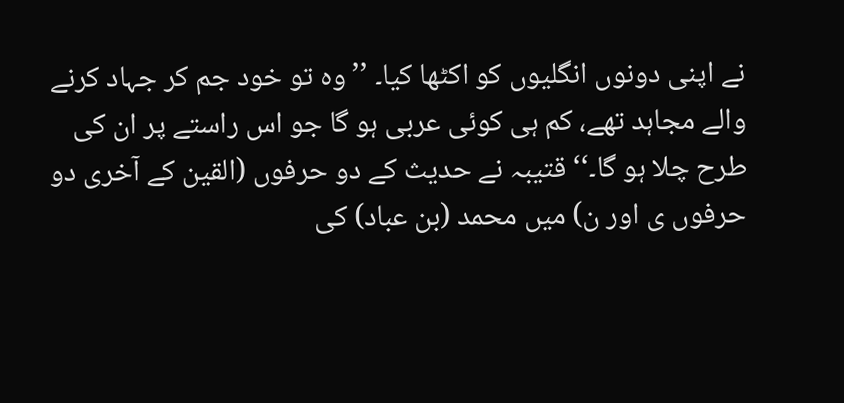نے اپنی دونوں انگلیوں کو اکٹھا کیا۔ ’’وہ تو خود جم کر جہاد کرنے والے مجاہد تھے، کم ہی کوئی عربی ہو گا جو اس راستے پر ان کی طرح چلا ہو گا۔‘‘ قتیبہ نے حدیث کے دو حرفوں (القين کے آخری دو حرفوں ی اور ن) میں محمد (بن عباد) کی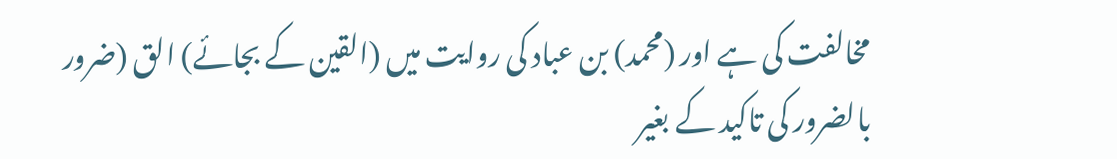مخالفت کی ہے اور (محمد) بن عباد کی روایت میں (القين کے بجائے) الق (ضرور بالضرور کی تاکید کے بغیر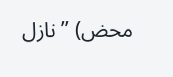محض) ’’نازل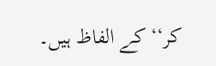کر‘‘ کے الفاظ ہیں۔